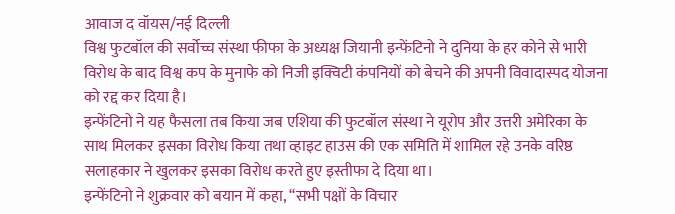आवाज द वॉयस/नई दिल्ली
विश्व फुटबॉल की सर्वोच्च संस्था फीफा के अध्यक्ष जियानी इन्फेंटिनो ने दुनिया के हर कोने से भारी विरोध के बाद विश्व कप के मुनाफे को निजी इक्विटी कंपनियों को बेचने की अपनी विवादास्पद योजना को रद्द कर दिया है।
इन्फेंटिनो ने यह फैसला तब किया जब एशिया की फुटबॉल संस्था ने यूरोप और उत्तरी अमेरिका के साथ मिलकर इसका विरोध किया तथा व्हाइट हाउस की एक समिति में शामिल रहे उनके वरिष्ठ सलाहकार ने खुलकर इसका विरोध करते हुए इस्तीफा दे दिया था।
इन्फेंटिनो ने शुक्रवार को बयान में कहा, ‘‘सभी पक्षों के विचार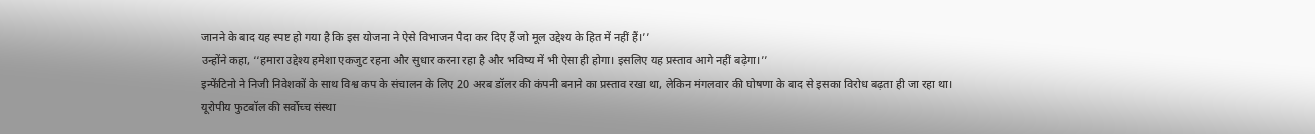जानने के बाद यह स्पष्ट हो गया है कि इस योजना ने ऐसे विभाजन पैदा कर दिए हैं जो मूल उद्देश्य के हित में नहीं हैं।’’
उन्होंने कहा, ‘‘हमारा उद्देश्य हमेशा एकजुट रहना और सुधार करना रहा है और भविष्य में भी ऐसा ही होगा। इसलिए यह प्रस्ताव आगे नहीं बढ़ेगा।’’
इन्फेंटिनो ने निजी निवेशकों के साथ विश्व कप के संचालन के लिए 20 अरब डॉलर की कंपनी बनाने का प्रस्ताव रखा था, लेकिन मंगलवार की घोषणा के बाद से इसका विरोध बढ़ता ही जा रहा था।
यूरोपीय फुटबॉल की सर्वोच्च संस्था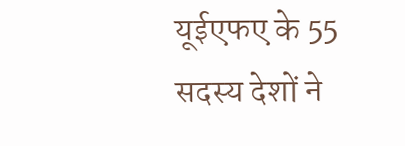यूईएफए के 55 सदस्य देशों ने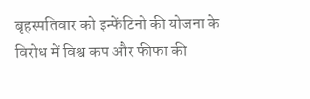बृहस्पतिवार को इन्फेंटिनो की योजना के विरोध में विश्व कप और फीफा की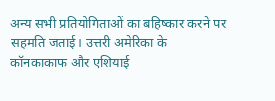अन्य सभी प्रतियोगिताओं का बहिष्कार करने पर सहमति जताई। उत्तरी अमेरिका के कॉनकाकाफ और एशियाई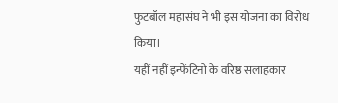फुटबॉल महासंघ ने भी इस योजना का विरोध किया।
यहीं नहीं इन्फेंटिनो के वरिष्ठ सलाहकार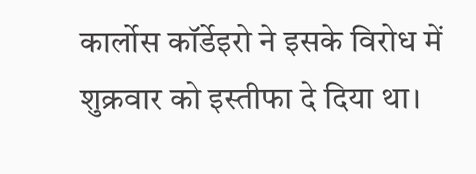कार्लोस कॉर्डेइरो ने इसके विरोध में शुक्रवार को इस्तीफा दे दिया था।